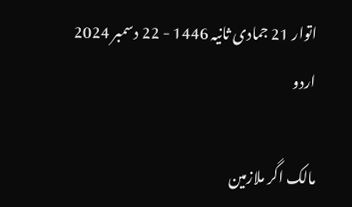اتوار 21 جمادی ثانیہ 1446 - 22 دسمبر 2024
اردو

مالک اگر ملازمین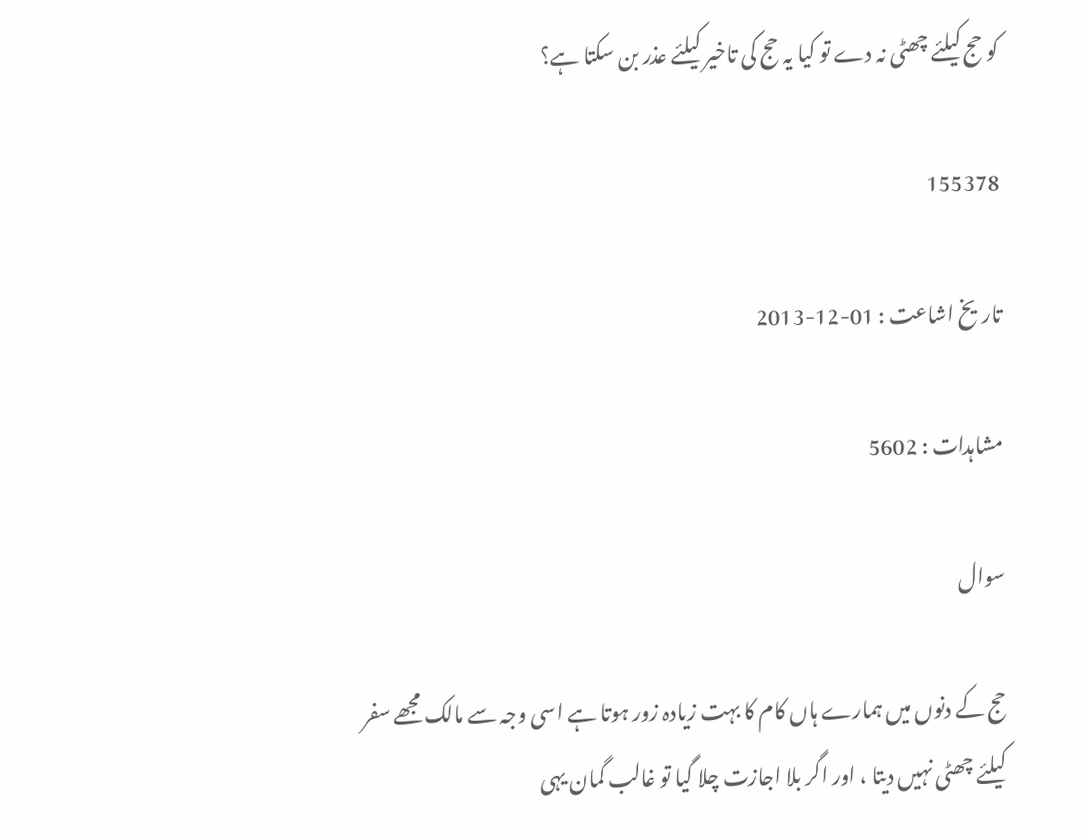کو حج کیلئے چھٹی نہ دے تو کیا یہ حج کی تاخیر کیلئے عذر بن سکتا ہے؟

155378

تاریخ اشاعت : 01-12-2013

مشاہدات : 5602

سوال

حج کے دنوں میں ہمارے ہاں کام کا بہت زیادہ زور ہوتا ہے اسی وجہ سے مالک مجھے سفر کیلئے چھٹی نہیں دیتا ، اور اگر بلا اجازت چلا گیا تو غالب گمان یہی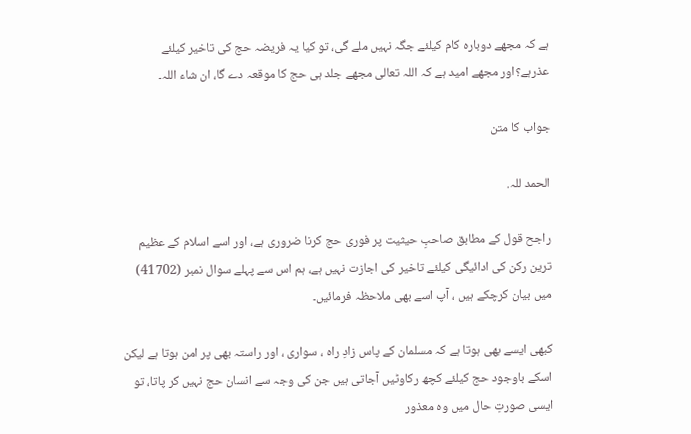ہے کہ مجھے دوبارہ کام کیلئے جگہ نہیں ملے گی، تو کیا یہ فریضہ حج کی تاخیر کیلئے عذرہے؟اور مجھے امید ہے کہ اللہ تعالی مجھے جلد ہی حج کا موقعہ دے گا، ان شاء اللہ۔

جواب کا متن

الحمد للہ.

راجح قول کے مطابق صاحبِ حیثیت پر فوری حج کرنا ضروری ہے، اور اسے اسلام کے عظیم ترین رکن کی ادائیگی کیلئے تاخیر کی اجازت نہیں ہے، ہم اس سے پہلے سوال نمبر (41702) میں بیان کرچکے ہیں ، آپ اسے بھی ملاحظہ فرمائیں۔

کبھی ایسے بھی ہوتا ہے کہ مسلمان کے پاس زادِ راہ ، سواری ، اور راستہ بھی پر امن ہوتا ہے لیکن اسکے باوجود حج کیلئے کچھ رکاوٹیں آجاتی ہیں جن کی وجہ سے انسان حج نہیں کر پاتا، تو ایسی صورتِ حال میں وہ معذور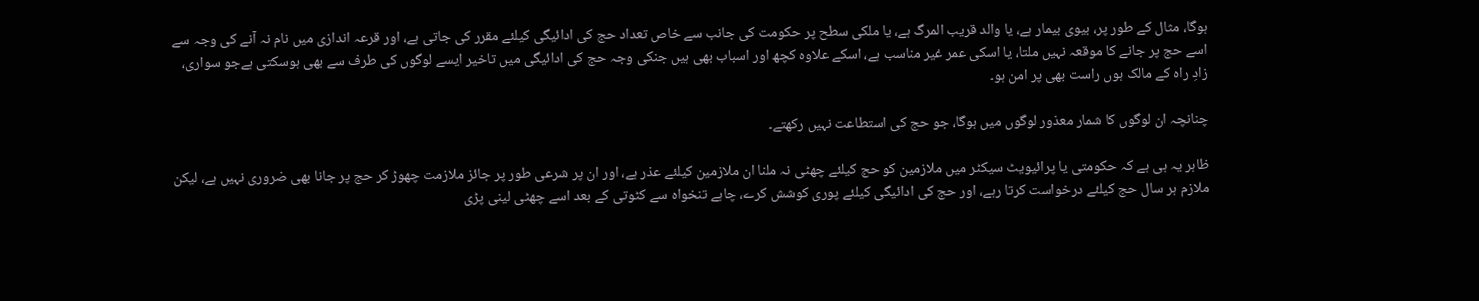ہوگا، مثال کے طور پر، بیوی بیمار ہے، یا والد قریب المرگ ہے، یا ملکی سطح پر حکومت کی جانب سے خاص تعداد حج کی ادائیگی کیلئے مقرر کی جاتی ہے، اور قرعہ اندازی میں نام نہ آنے کی وجہ سے اسے حج پر جانے کا موقعہ نہیں ملتا، یا اسکی عمر غیر مناسب ہے، اسکے علاوہ کچھ اور اسباب بھی ہیں جنکی وجہ حج کی ادائیگی میں تاخیر ایسے لوگوں کی طرف سے بھی ہوسکتی ہےجو سواری، زادِ راہ کے مالک ہوں راست بھی پر امن ہو۔

چنانچہ ان لوگوں کا شمار معذور لوگوں میں ہوگا، جو حج کی استطاعت نہیں رکھتے۔

ظاہر یہ ہی ہے کہ حکومتی یا پرائیویٹ سیکٹر میں ملازمین کو حج کیلئے چھٹی نہ ملنا ان ملازمین کیلئے عذر ہے، اور ان پر شرعی طور پر جائز ملازمت چھوڑ کر حج پر جانا بھی ضروری نہیں ہے، لیکن ملازم ہر سال حج کیلئے درخواست کرتا رہے، اور حج کی ادائیگی کیلئے پوری کوشش کرے، چاہے تنخواہ سے کٹوتی کے بعد اسے چھٹی لینی پڑی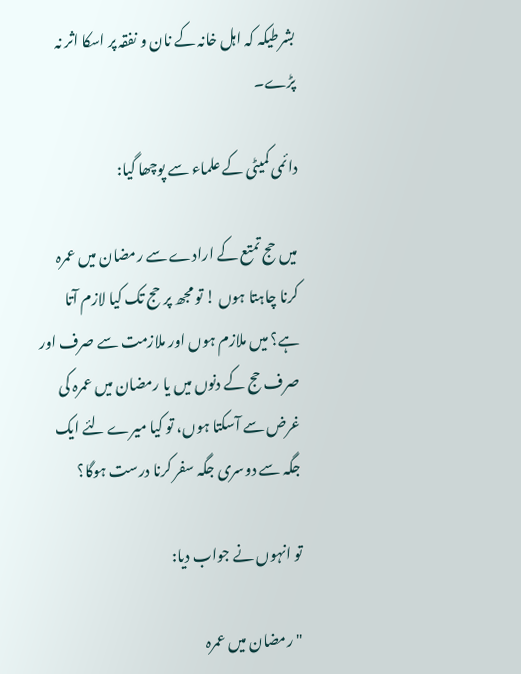بشرطیکہ کہ اہل خانہ کے نان و نفقہ پر اسکا اثر نہ پڑے۔

دائمی کمیٹی کے علماء سے پوچھا گیا:

میں حج تمتع کے ارادے سے رمضان میں عمرہ کرنا چاہتا ہوں ! تو مجھ پر حج تک کیا لازم آتا ہے؟ میں ملازم ہوں اور ملازمت سے صرف اور صرف حج کے دنوں میں یا رمضان میں عمرہ کی غرض سے آسکتا ہوں، تو کیا میرے لئے ایک جگہ سے دوسری جگہ سفر کرنا درست ہوگا؟

تو انہوں نے جواب دیا:

"رمضان میں عمرہ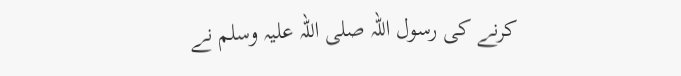کرنے کی رسول اللہ صلی اللہ علیہ وسلم نے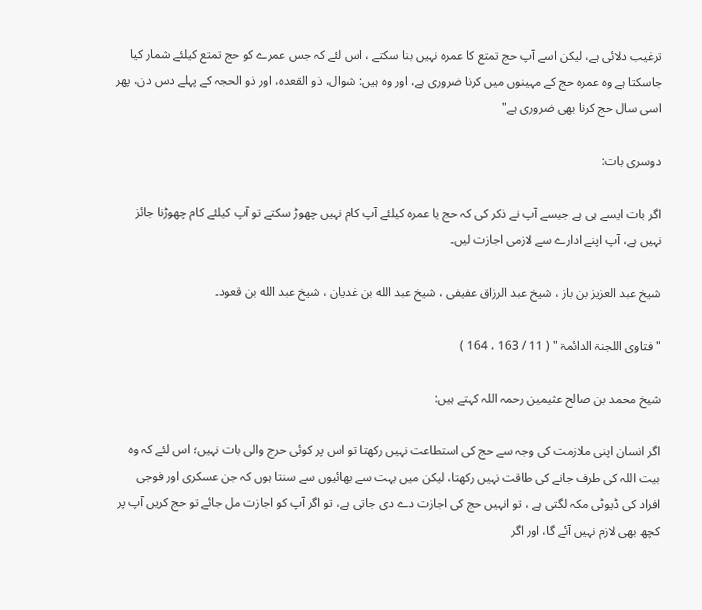ترغیب دلائی ہے، لیکن اسے آپ حج تمتع کا عمرہ نہیں بنا سکتے ، اس لئے کہ جس عمرے کو حج تمتع کیلئے شمار کیا جاسکتا ہے وہ عمرہ حج کے مہینوں میں کرنا ضروری ہے، اور وہ ہیں: شوال، ذو القعدہ، اور ذو الحجہ کے پہلے دس دن، پھر اسی سال حج کرنا بھی ضروری ہے"

دوسری بات:

اگر بات ایسے ہی ہے جیسے آپ نے ذکر کی کہ حج یا عمرہ کیلئے آپ کام نہیں چھوڑ سکتے تو آپ کیلئے کام چھوڑنا جائز نہیں ہے، آپ اپنے ادارے سے لازمی اجازت لیں۔

شيخ عبد العزيز بن باز ، شيخ عبد الرزاق عفيفی ، شيخ عبد الله بن غديان ، شيخ عبد الله بن قعود۔

" فتاوى اللجنۃ الدائمۃ " ( 11 / 163 ، 164 )

شیخ محمد بن صالح عثیمین رحمہ اللہ کہتے ہیں:

اگر انسان اپنی ملازمت کی وجہ سے حج کی استطاعت نہیں رکھتا تو اس پر کوئی حرج والی بات نہیں؛ اس لئے کہ وہ بیت اللہ کی طرف جانے کی طاقت نہیں رکھتا، لیکن میں بہت سے بھائیوں سے سنتا ہوں کہ جن عسکری اور فوجی افراد کی ڈیوٹی مکہ لگتی ہے ، تو انہیں حج کی اجازت دے دی جاتی ہے، تو اگر آپ کو اجازت مل جائے تو حج کریں آپ پر کچھ بھی لازم نہیں آئے گا، اور اگر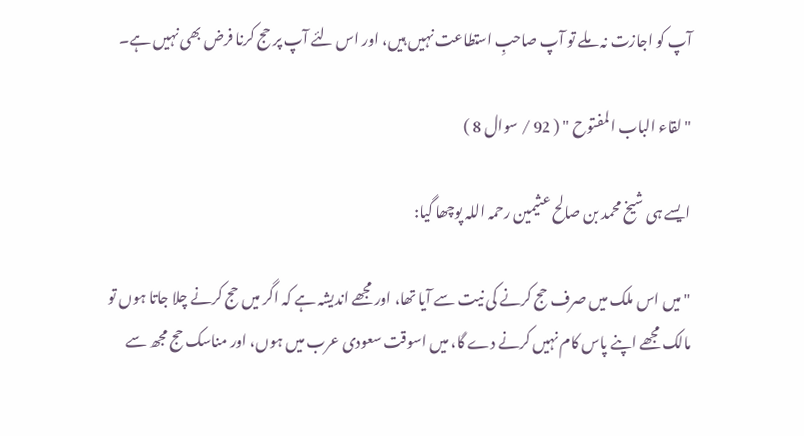آپ کو اجازت نہ ملے تو آپ صاحبِ استطاعت نہیں ہیں، اور اس لئے آپ پر حج کرنا فرض بھی نہیں ہے۔

" لقاء الباب المفتوح " ( 92 / سوال 8 )

ایسے ہی شیخ محمد بن صالح عثیمین رحمہ اللہ پوچھا گیا:

"میں اس ملک میں صرف حج کرنے کی نیت سے آیا تھا، اور مجھے اندیشہ ہے کہ اگر میں حج کرنے چلا جاتا ہوں تو مالک مجھے اپنے پاس کام نہیں کرنے دے گا، میں اسوقت سعودی عرب میں ہوں، اور مناسک حج مجھ سے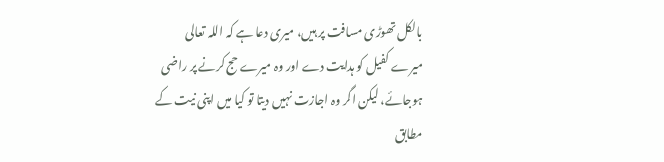بالکل تھوڑی مسافت پر ہیں، میری دعا ہے کہ اللہ تعالی میرے کفیل کو ہدایت دے اور وہ میرے حج کرنے پر راضی ہوجائے، لیکن اگر وہ اجازت نہیں دیتا تو کیا میں اپنی نیت کے مطابق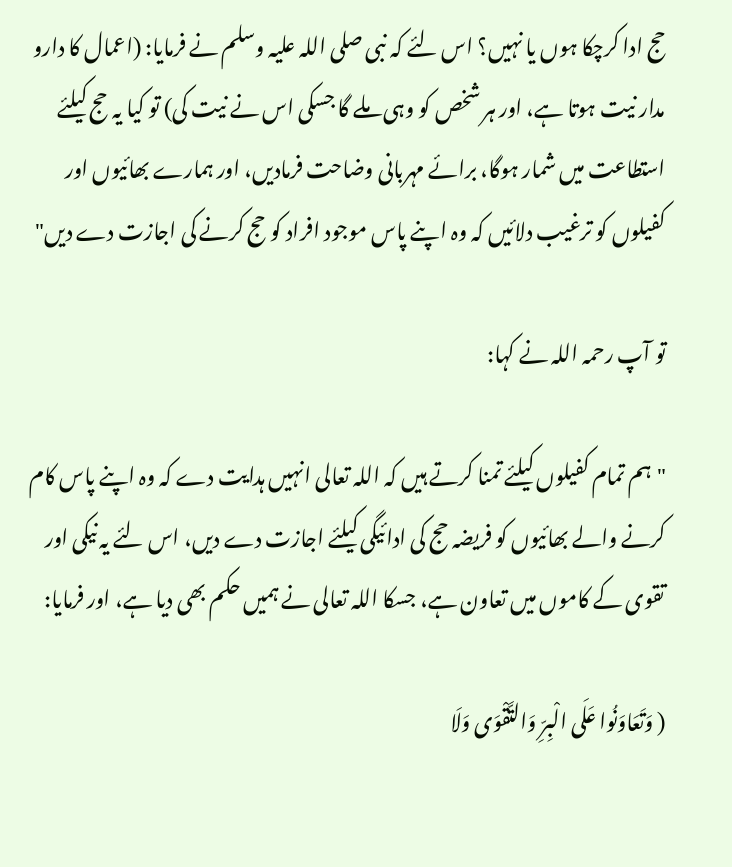حج ادا کرچکا ہوں یا نہیں؟ اس لئے کہ نبی صلی اللہ علیہ وسلم نے فرمایا: (اعمال کا دارو مدار نیت ہوتا ہے، اور ہر شخص کو وہی ملے گا جسکی اس نے نیت کی) تو کیا یہ حج کیلئے استطاعت میں شمار ہوگا، برائے مہربانی وضاحت فرمادیں، اور ہمارے بھائیوں اور کفیلوں کو ترغیب دلائیں کہ وہ اپنے پاس موجود افراد کو حج کرنے کی اجازت دے دیں"

تو آپ رحمہ اللہ نے کہا:

"ہم تمام کفیلوں کیلئے تمنا کرتے ہیں کہ اللہ تعالی انہیں ہدایت دے کہ وہ اپنے پاس کام کرنے والے بھائیوں کو فریضہ حج کی ادائیگی کیلئے اجازت دے دیں، اس لئے یہ نیکی اور تقوی کے کاموں میں تعاون ہے، جسکا اللہ تعالی نے ہمیں حکم بھی دیا ہے، اور فرمایا:

( وَتَعَاوَنُوا عَلَى الْبِرِّ وَالتَّقْوَى وَلَا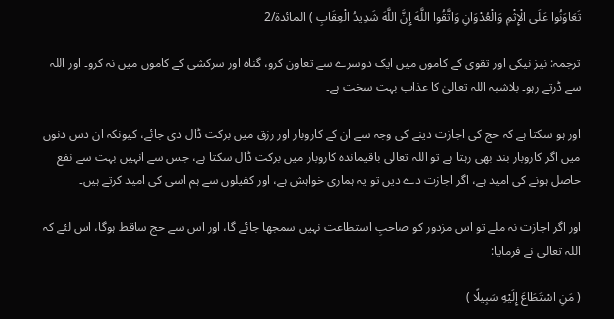تَعَاوَنُوا عَلَى الْإِثْمِ وَالْعُدْوَانِ وَاتَّقُوا اللَّهَ إِنَّ اللَّهَ شَدِيدُ الْعِقَابِ ) المائدة/2

ترجمہ: نیز نیکی اور تقوی کے کاموں میں ایک دوسرے سے تعاون کرو، گناہ اور سرکشی کے کاموں میں نہ کرو۔ اور اللہ سے ڈرتے رہو۔ بلاشبہ اللہ تعالیٰ کا عذاب بہت سخت ہے۔

اور ہو سکتا ہے کہ حج کی اجازت دینے کی وجہ سے ان کے کاروبار اور رزق میں برکت ڈال دی جائے، کیونکہ ان دس دنوں میں اگر کاروبار بند بھی رہتا ہے تو اللہ تعالی باقیماندہ کاروبار میں برکت ڈال سکتا ہے، جس سے انہیں بہت سے نفع حاصل ہونے کی امید ہے، اگر اجازت دے دیں تو یہ ہماری خواہش ہے، اور کفیلوں سے ہم اسی کی امید کرتے ہیں۔

اور اگر اجازت نہ ملے تو اس مزدور کو صاحبِ استطاعت نہیں سمجھا جائے گا، اور اس سے حج ساقط ہوگا، اس لئے کہ اللہ تعالی نے فرمایا:

( مَنِ اسْتَطَاعَ إِلَيْهِ سَبِيلًا )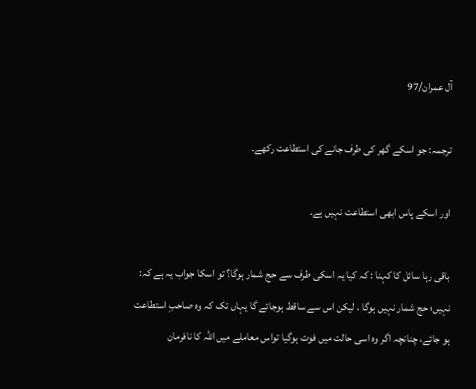آل عمران/97

ترجمہ: جو اسکے گھر کی طرف جانے کی استطاعت رکھے۔

اور اسکے پاس ابھی استطاعت نہیں ہے۔

باقی رہا سائل کا کہنا : کہ کیا یہ اسکی طرف سے حج شمار ہوگا؟ تو اسکا جواب یہ ہے کہ: نہیں؛ حج شمار نہیں ہوگا ، لیکن اس سے ساقط ہوجائے گا یہاں تک کہ وہ صاحبِ استطاعت ہو جائے، چنانچہ اگر وہ اسی حالت میں فوت ہوگیا تواس معاملے میں اللہ کا نافرمان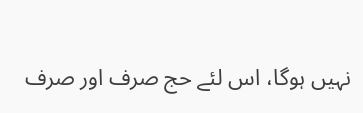نہیں ہوگا، اس لئے حج صرف اور صرف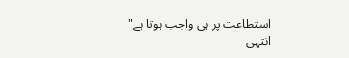استطاعت پر ہی واجب ہوتا ہے" انتہی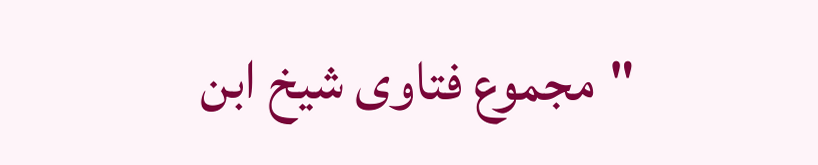"مجموع فتاوى شيخ ابن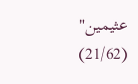عثيمين" (21/62)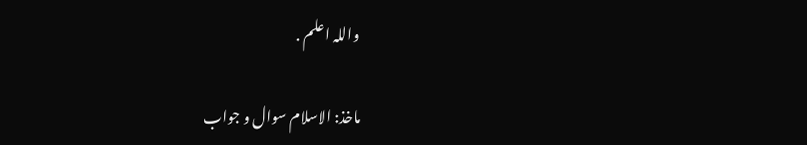واللہ اعلم .

ماخذ: الاسلام سوال و جواب